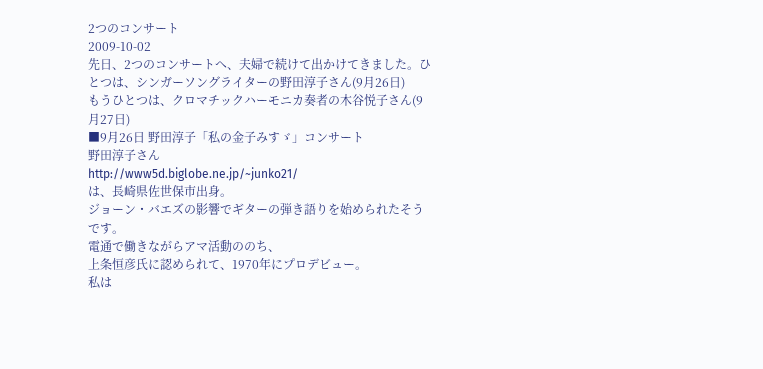2つのコンサート
2009-10-02
先日、2つのコンサートへ、夫婦で続けて出かけてきました。ひとつは、シンガーソングライターの野田淳子さん(9月26日)
もうひとつは、クロマチックハーモニカ奏者の木谷悦子さん(9月27日)
■9月26日 野田淳子「私の金子みすゞ」コンサート
野田淳子さん
http://www5d.biglobe.ne.jp/~junko21/
は、長崎県佐世保市出身。
ジョーン・バエズの影響でギターの弾き語りを始められたそうです。
電通で働きながらアマ活動ののち、
上条恒彦氏に認められて、1970年にプロデビュー。
私は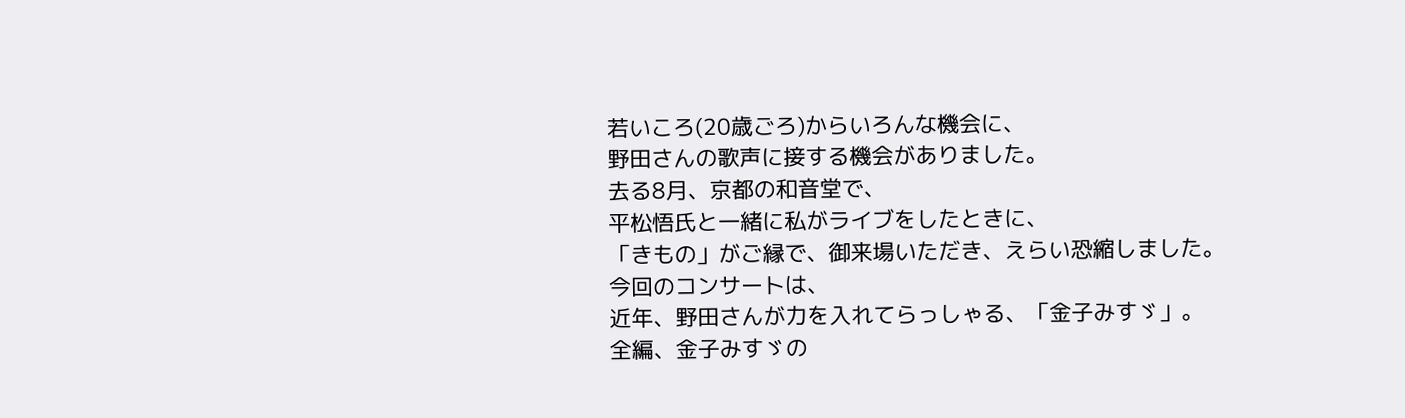若いころ(20歳ごろ)からいろんな機会に、
野田さんの歌声に接する機会がありました。
去る8月、京都の和音堂で、
平松悟氏と一緒に私がライブをしたときに、
「きもの」がご縁で、御来場いただき、えらい恐縮しました。
今回のコンサートは、
近年、野田さんが力を入れてらっしゃる、「金子みすゞ」。
全編、金子みすゞの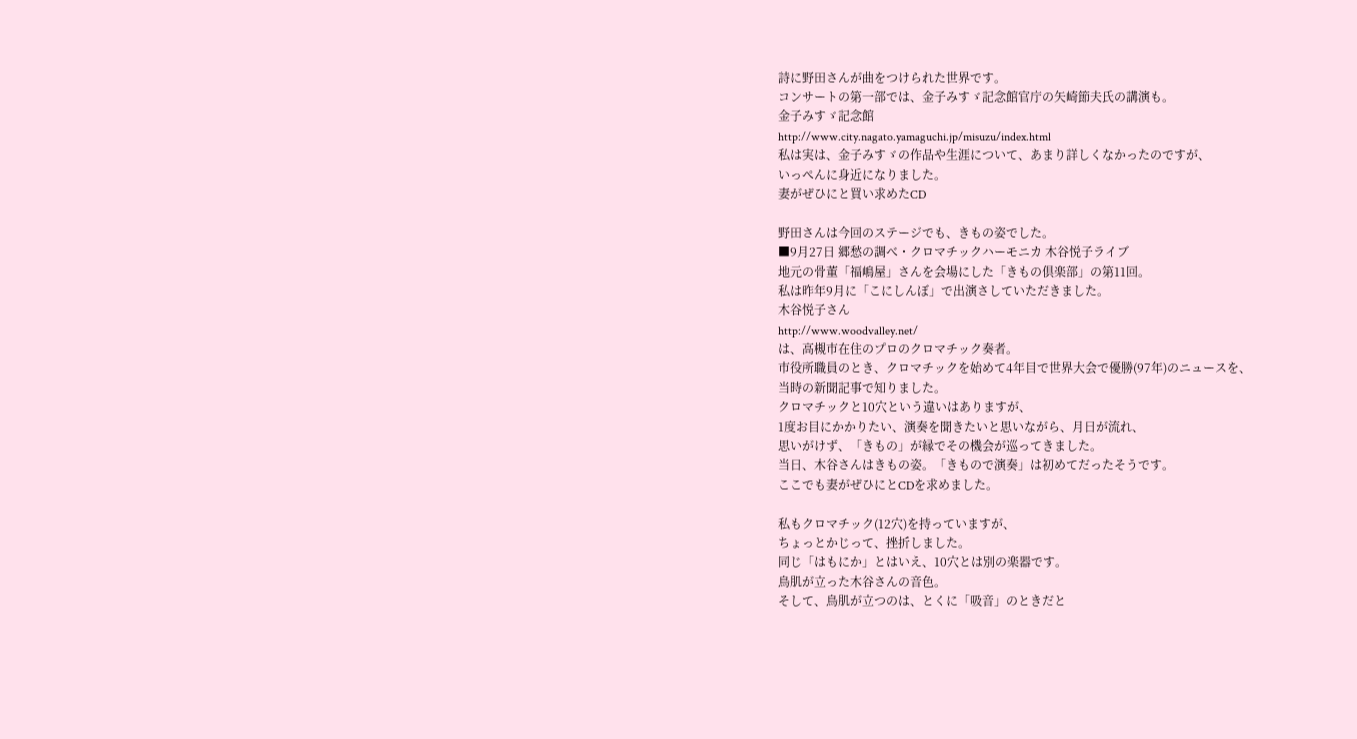詩に野田さんが曲をつけられた世界です。
コンサートの第一部では、金子みすゞ記念館官庁の矢崎節夫氏の講演も。
金子みすゞ記念館
http://www.city.nagato.yamaguchi.jp/misuzu/index.html
私は実は、金子みすゞの作品や生涯について、あまり詳しくなかったのですが、
いっぺんに身近になりました。
妻がぜひにと買い求めたCD

野田さんは今回のステージでも、きもの姿でした。
■9月27日 郷愁の調べ・クロマチックハーモニカ 木谷悦子ライブ
地元の骨董「福嶋屋」さんを会場にした「きもの倶楽部」の第11回。
私は昨年9月に「こにしんぼ」で出演さしていただきました。
木谷悦子さん
http://www.woodvalley.net/
は、高槻市在住のプロのクロマチック奏者。
市役所職員のとき、クロマチックを始めて4年目で世界大会で優勝(97年)のニュースを、
当時の新聞記事で知りました。
クロマチックと10穴という違いはありますが、
1度お目にかかりたい、演奏を聞きたいと思いながら、月日が流れ、
思いがけず、「きもの」が縁でその機会が巡ってきました。
当日、木谷さんはきもの姿。「きもので演奏」は初めてだったそうです。
ここでも妻がぜひにとCDを求めました。

私もクロマチック(12穴)を持っていますが、
ちょっとかじって、挫折しました。
同じ「はもにか」とはいえ、10穴とは別の楽器です。
鳥肌が立った木谷さんの音色。
そして、鳥肌が立つのは、とくに「吸音」のときだと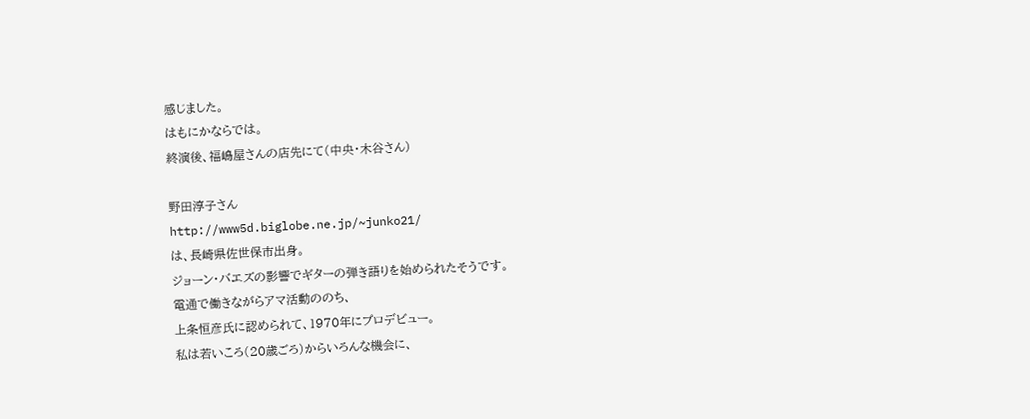感じました。
はもにかならでは。
終演後、福嶋屋さんの店先にて(中央・木谷さん)

野田淳子さん
http://www5d.biglobe.ne.jp/~junko21/
は、長崎県佐世保市出身。
ジョーン・バエズの影響でギターの弾き語りを始められたそうです。
電通で働きながらアマ活動ののち、
上条恒彦氏に認められて、1970年にプロデビュー。
私は若いころ(20歳ごろ)からいろんな機会に、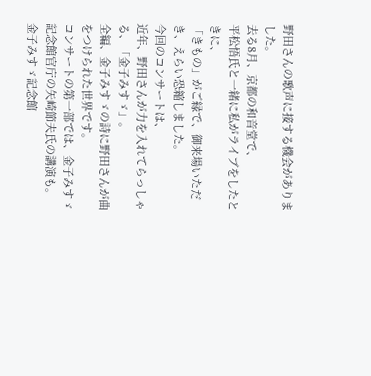野田さんの歌声に接する機会がありました。
去る8月、京都の和音堂で、
平松悟氏と一緒に私がライブをしたときに、
「きもの」がご縁で、御来場いただき、えらい恐縮しました。
今回のコンサートは、
近年、野田さんが力を入れてらっしゃる、「金子みすゞ」。
全編、金子みすゞの詩に野田さんが曲をつけられた世界です。
コンサートの第一部では、金子みすゞ記念館官庁の矢崎節夫氏の講演も。
金子みすゞ記念館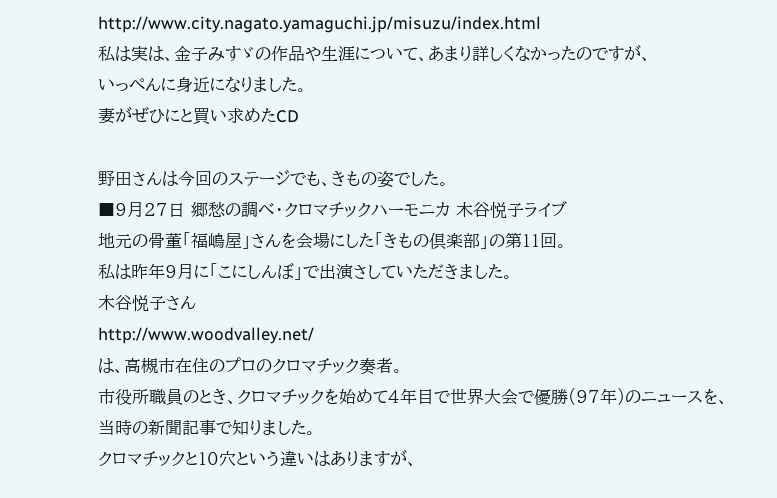http://www.city.nagato.yamaguchi.jp/misuzu/index.html
私は実は、金子みすゞの作品や生涯について、あまり詳しくなかったのですが、
いっぺんに身近になりました。
妻がぜひにと買い求めたCD

野田さんは今回のステージでも、きもの姿でした。
■9月27日 郷愁の調べ・クロマチックハーモニカ 木谷悦子ライブ
地元の骨董「福嶋屋」さんを会場にした「きもの倶楽部」の第11回。
私は昨年9月に「こにしんぼ」で出演さしていただきました。
木谷悦子さん
http://www.woodvalley.net/
は、高槻市在住のプロのクロマチック奏者。
市役所職員のとき、クロマチックを始めて4年目で世界大会で優勝(97年)のニュースを、
当時の新聞記事で知りました。
クロマチックと10穴という違いはありますが、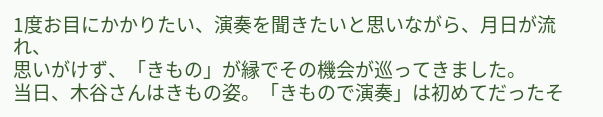1度お目にかかりたい、演奏を聞きたいと思いながら、月日が流れ、
思いがけず、「きもの」が縁でその機会が巡ってきました。
当日、木谷さんはきもの姿。「きもので演奏」は初めてだったそ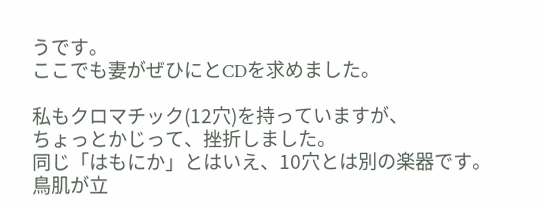うです。
ここでも妻がぜひにとCDを求めました。

私もクロマチック(12穴)を持っていますが、
ちょっとかじって、挫折しました。
同じ「はもにか」とはいえ、10穴とは別の楽器です。
鳥肌が立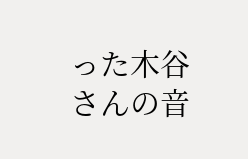った木谷さんの音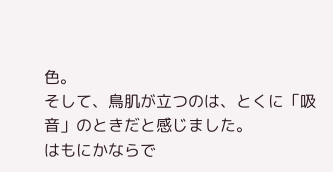色。
そして、鳥肌が立つのは、とくに「吸音」のときだと感じました。
はもにかならで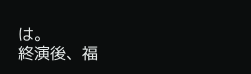は。
終演後、福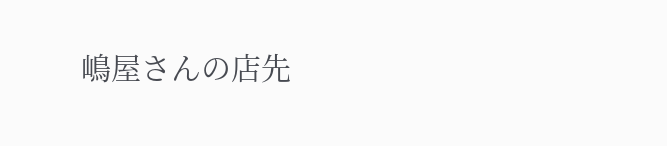嶋屋さんの店先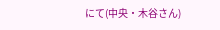にて(中央・木谷さん)